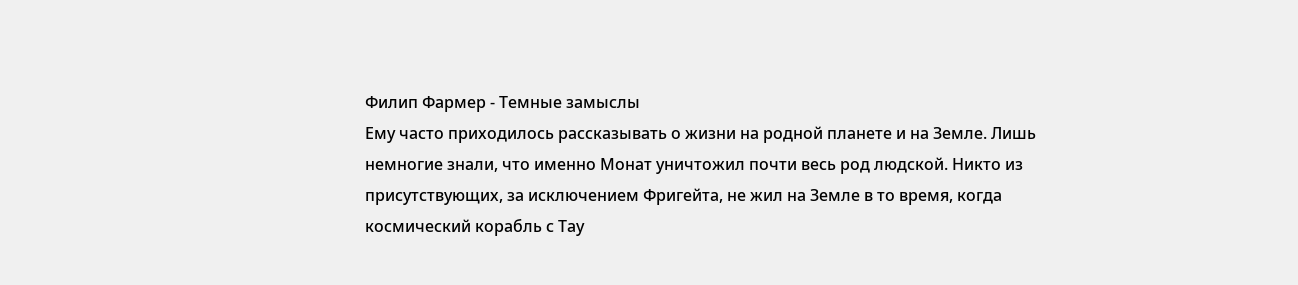Филип Фармер - Темные замыслы
Ему часто приходилось рассказывать о жизни на родной планете и на Земле. Лишь немногие знали, что именно Монат уничтожил почти весь род людской. Никто из присутствующих, за исключением Фригейта, не жил на Земле в то время, когда космический корабль с Тау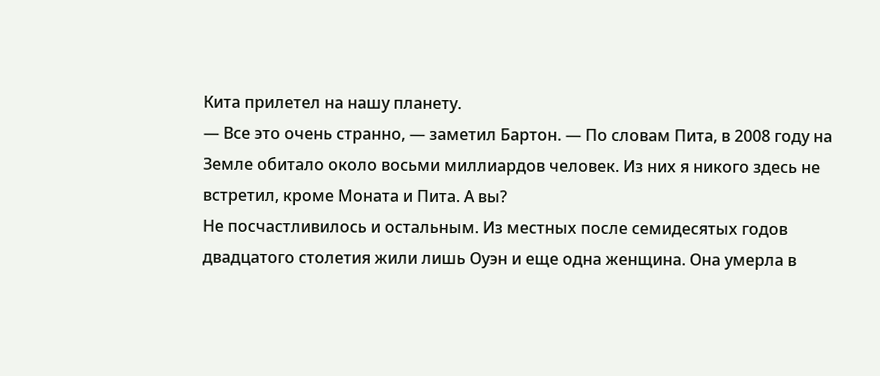Кита прилетел на нашу планету.
— Все это очень странно, — заметил Бартон. — По словам Пита, в 2008 году на Земле обитало около восьми миллиардов человек. Из них я никого здесь не встретил, кроме Моната и Пита. А вы?
Не посчастливилось и остальным. Из местных после семидесятых годов двадцатого столетия жили лишь Оуэн и еще одна женщина. Она умерла в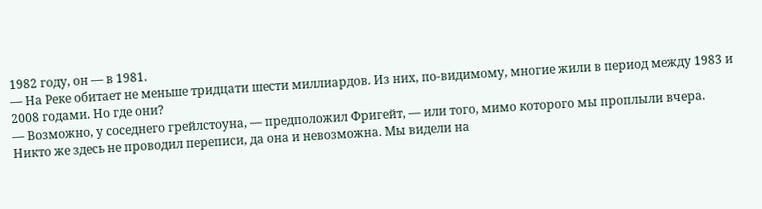1982 году, он — в 1981.
— На Реке обитает не меньше тридцати шести миллиардов. Из них, по-видимому, многие жили в период между 1983 и 2008 годами. Но где они?
— Возможно, у соседнего грейлстоуна, — предположил Фригейт, — или того, мимо которого мы проплыли вчера. Никто же здесь не проводил переписи, да она и невозможна. Мы видели на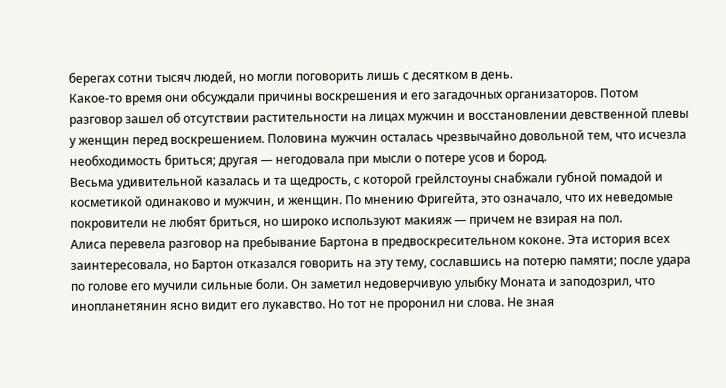берегах сотни тысяч людей, но могли поговорить лишь с десятком в день.
Какое-то время они обсуждали причины воскрешения и его загадочных организаторов. Потом разговор зашел об отсутствии растительности на лицах мужчин и восстановлении девственной плевы у женщин перед воскрешением. Половина мужчин осталась чрезвычайно довольной тем, что исчезла необходимость бриться; другая — негодовала при мысли о потере усов и бород.
Весьма удивительной казалась и та щедрость, с которой грейлстоуны снабжали губной помадой и косметикой одинаково и мужчин, и женщин. По мнению Фригейта, это означало, что их неведомые покровители не любят бриться, но широко используют макияж — причем не взирая на пол.
Алиса перевела разговор на пребывание Бартона в предвоскресительном коконе. Эта история всех заинтересовала, но Бартон отказался говорить на эту тему, сославшись на потерю памяти; после удара по голове его мучили сильные боли. Он заметил недоверчивую улыбку Моната и заподозрил, что инопланетянин ясно видит его лукавство. Но тот не проронил ни слова. Не зная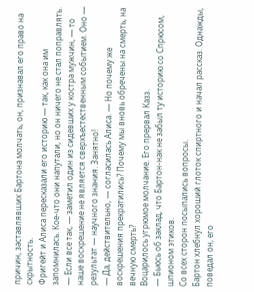причин, заставлявших Бартона молчать, он, признавал его право на скрытность.
Фригейт и Алиса пересказали его историю — так, как она им запомнилась. Кое-что они напутали, но он ничего не стал поправлять.
— Если все так, — заметил один из сидевших у костра мужчин, — то наше воскрешение не является сверхъестественным событием. Оно — результат — научного знания. Занятно!
— Да, действительно, — согласилась Алиса. — Но почему же воскрешения прекратились? Почему мы вновь обречены на смерть, на вечную смерть?
Воцарилось угрюмое молчание. Его прервал Казз.
— Бьюсь об заклад, что Бартон-нак не забыл ту историю со Спрюсом, шпионом этиков.
Со всех сторон посыпались вопросы.
Бартон хлебнул хороший глоток спиртного и начал рассказ. Однажды, поведал он, его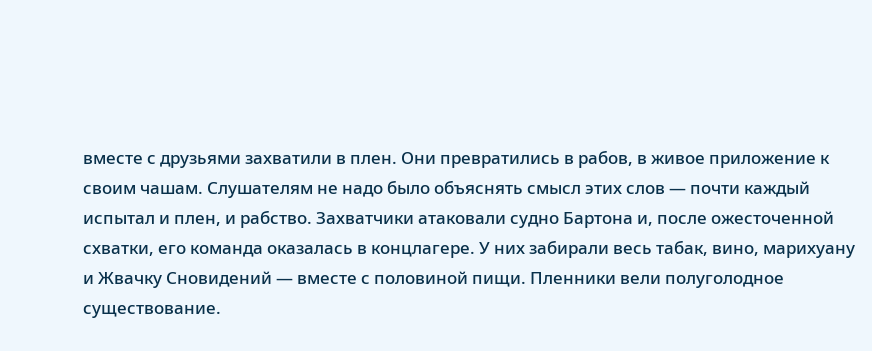вместе с друзьями захватили в плен. Они превратились в рабов, в живое приложение к своим чашам. Слушателям не надо было объяснять смысл этих слов — почти каждый испытал и плен, и рабство. Захватчики атаковали судно Бартона и, после ожесточенной схватки, его команда оказалась в концлагере. У них забирали весь табак, вино, марихуану и Жвачку Сновидений — вместе с половиной пищи. Пленники вели полуголодное существование.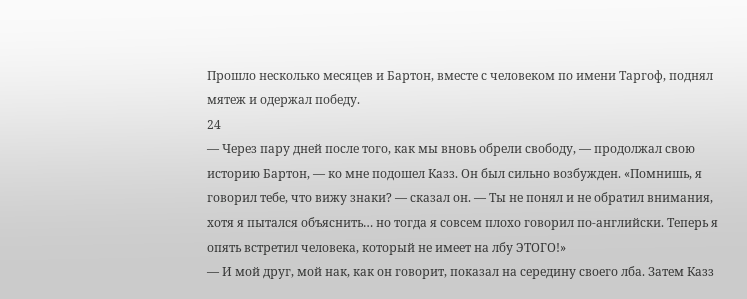Прошло несколько месяцев и Бартон, вместе с человеком по имени Таргоф, поднял мятеж и одержал победу.
24
— Через пару дней после того, как мы вновь обрели свободу, — продолжал свою историю Бартон, — ко мне подошел Казз. Он был сильно возбужден. «Помнишь, я говорил тебе, что вижу знаки? — сказал он. — Ты не понял и не обратил внимания, хотя я пытался объяснить… но тогда я совсем плохо говорил по-английски. Теперь я опять встретил человека, который не имеет на лбу ЭТОГО!»
— И мой друг, мой нак, как он говорит, показал на середину своего лба. Затем Казз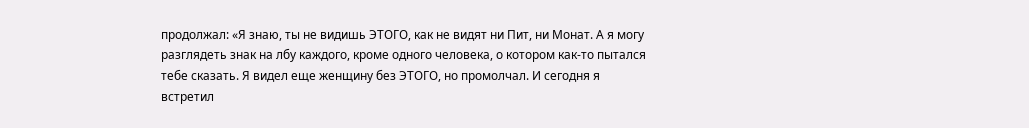продолжал: «Я знаю, ты не видишь ЭТОГО, как не видят ни Пит, ни Монат. А я могу разглядеть знак на лбу каждого, кроме одного человека, о котором как-то пытался тебе сказать. Я видел еще женщину без ЭТОГО, но промолчал. И сегодня я встретил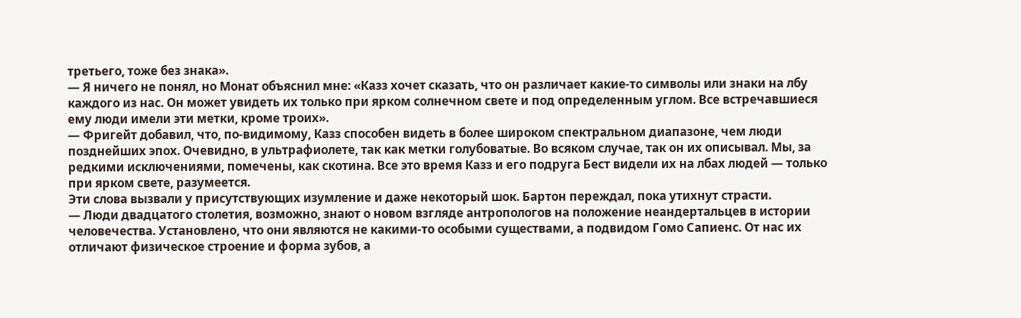третьего, тоже без знака».
— Я ничего не понял, но Монат объяснил мне: «Казз хочет сказать, что он различает какие-то символы или знаки на лбу каждого из нас. Он может увидеть их только при ярком солнечном свете и под определенным углом. Все встречавшиеся ему люди имели эти метки, кроме троих».
— Фригейт добавил, что, по-видимому, Казз способен видеть в более широком спектральном диапазоне, чем люди позднейших эпох. Очевидно, в ультрафиолете, так как метки голубоватые. Во всяком случае, так он их описывал. Мы, за редкими исключениями, помечены, как скотина. Все это время Казз и его подруга Бест видели их на лбах людей — только при ярком свете, разумеется.
Эти слова вызвали у присутствующих изумление и даже некоторый шок. Бартон переждал, пока утихнут страсти.
— Люди двадцатого столетия, возможно, знают о новом взгляде антропологов на положение неандертальцев в истории человечества. Установлено, что они являются не какими-то особыми существами, а подвидом Гомо Сапиенс. От нас их отличают физическое строение и форма зубов, а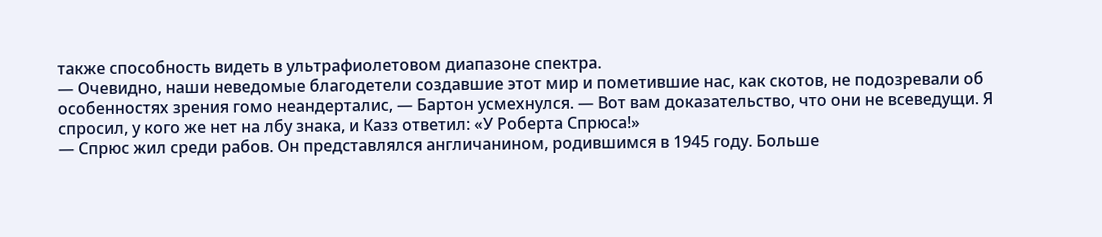также способность видеть в ультрафиолетовом диапазоне спектра.
— Очевидно, наши неведомые благодетели создавшие этот мир и пометившие нас, как скотов, не подозревали об особенностях зрения гомо неандерталис, — Бартон усмехнулся. — Вот вам доказательство, что они не всеведущи. Я спросил, у кого же нет на лбу знака, и Казз ответил: «У Роберта Спрюса!»
— Спрюс жил среди рабов. Он представлялся англичанином, родившимся в 1945 году. Больше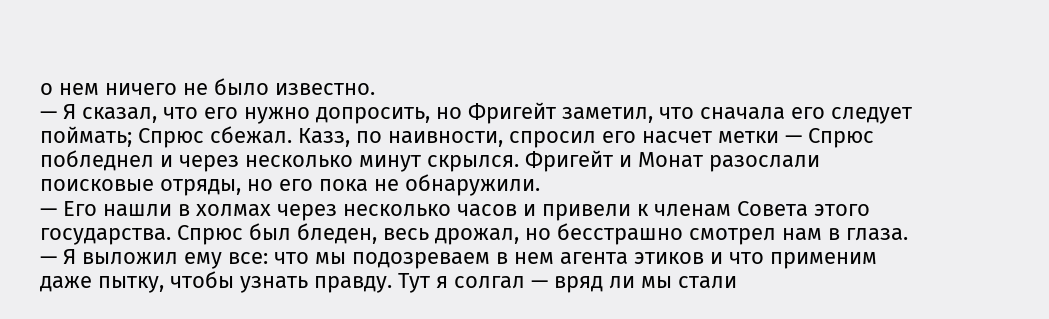о нем ничего не было известно.
— Я сказал, что его нужно допросить, но Фригейт заметил, что сначала его следует поймать; Спрюс сбежал. Казз, по наивности, спросил его насчет метки — Спрюс побледнел и через несколько минут скрылся. Фригейт и Монат разослали поисковые отряды, но его пока не обнаружили.
— Его нашли в холмах через несколько часов и привели к членам Совета этого государства. Спрюс был бледен, весь дрожал, но бесстрашно смотрел нам в глаза.
— Я выложил ему все: что мы подозреваем в нем агента этиков и что применим даже пытку, чтобы узнать правду. Тут я солгал — вряд ли мы стали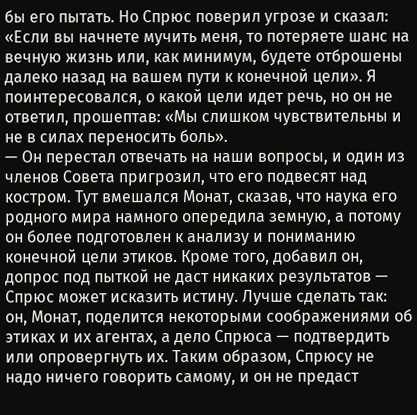бы его пытать. Но Спрюс поверил угрозе и сказал: «Если вы начнете мучить меня, то потеряете шанс на вечную жизнь или, как минимум, будете отброшены далеко назад на вашем пути к конечной цели». Я поинтересовался, о какой цели идет речь, но он не ответил, прошептав: «Мы слишком чувствительны и не в силах переносить боль».
— Он перестал отвечать на наши вопросы, и один из членов Совета пригрозил, что его подвесят над костром. Тут вмешался Монат, сказав, что наука его родного мира намного опередила земную, а потому он более подготовлен к анализу и пониманию конечной цели этиков. Кроме того, добавил он, допрос под пыткой не даст никаких результатов — Спрюс может исказить истину. Лучше сделать так: он, Монат, поделится некоторыми соображениями об этиках и их агентах, а дело Спрюса — подтвердить или опровергнуть их. Таким образом, Спрюсу не надо ничего говорить самому, и он не предаст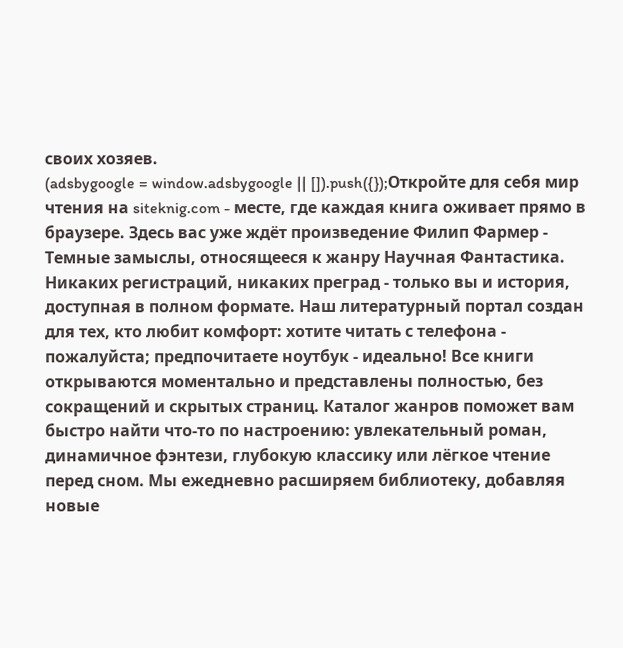своих хозяев.
(adsbygoogle = window.adsbygoogle || []).push({});Откройте для себя мир чтения на siteknig.com - месте, где каждая книга оживает прямо в браузере. Здесь вас уже ждёт произведение Филип Фармер - Темные замыслы, относящееся к жанру Научная Фантастика. Никаких регистраций, никаких преград - только вы и история, доступная в полном формате. Наш литературный портал создан для тех, кто любит комфорт: хотите читать с телефона - пожалуйста; предпочитаете ноутбук - идеально! Все книги открываются моментально и представлены полностью, без сокращений и скрытых страниц. Каталог жанров поможет вам быстро найти что-то по настроению: увлекательный роман, динамичное фэнтези, глубокую классику или лёгкое чтение перед сном. Мы ежедневно расширяем библиотеку, добавляя новые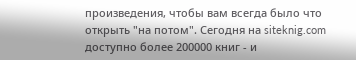произведения, чтобы вам всегда было что открыть "на потом". Сегодня на siteknig.com доступно более 200000 книг - и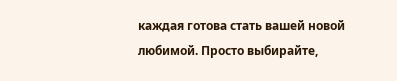каждая готова стать вашей новой любимой. Просто выбирайте,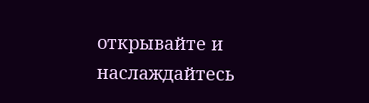открывайте и наслаждайтесь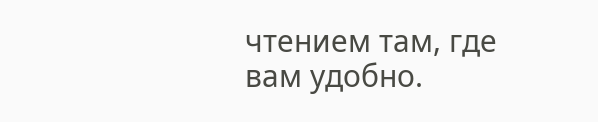чтением там, где вам удобно.